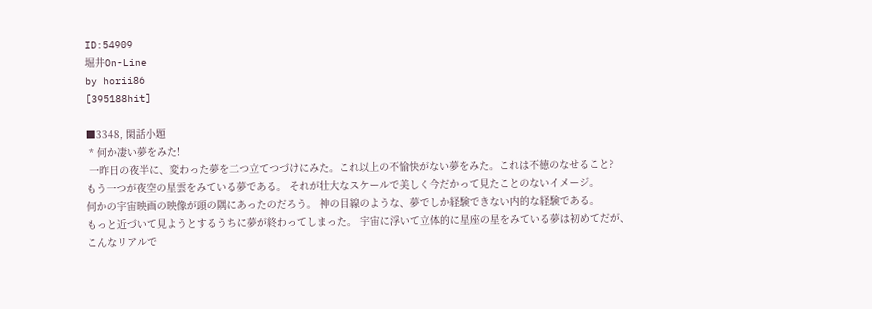ID:54909
堀井On-Line
by horii86
[395188hit]

■3348, 閑話小題
 * 何か凄い夢をみた!
 一昨日の夜半に、変わった夢を二つ立てつづけにみた。これ以上の不愉快がない夢をみた。これは不徳のなせること?
もう一つが夜空の星雲をみている夢である。 それが壮大なスケールで美しく今だかって見たことのないイメージ。
何かの宇宙映画の映像が頭の隅にあったのだろう。 神の目線のような、夢でしか経験できない内的な経験である。
もっと近づいて見ようとするうちに夢が終わってしまった。 宇宙に浮いて立体的に星座の星をみている夢は初めてだが、
こんなリアルで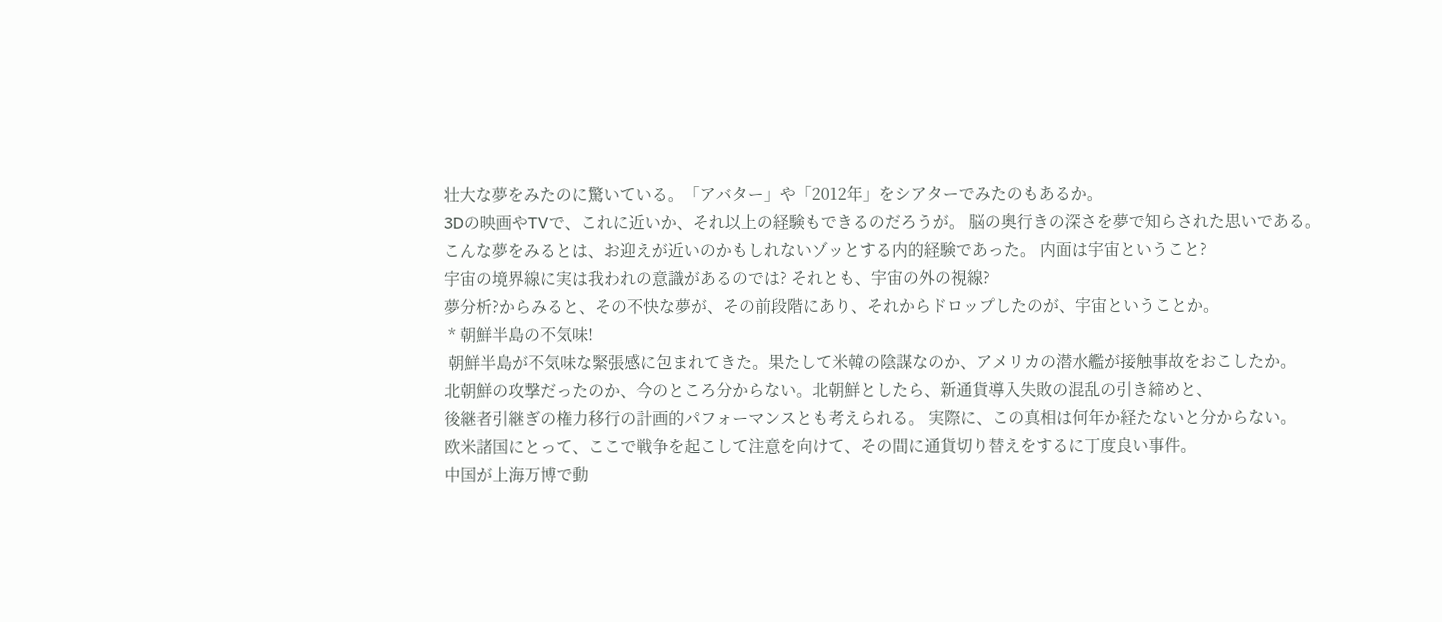壮大な夢をみたのに驚いている。「アバター」や「2012年」をシアターでみたのもあるか。
3Dの映画やTVで、これに近いか、それ以上の経験もできるのだろうが。 脳の奥行きの深さを夢で知らされた思いである。
こんな夢をみるとは、お迎えが近いのかもしれないゾッとする内的経験であった。 内面は宇宙ということ?
宇宙の境界線に実は我われの意識があるのでは? それとも、宇宙の外の視線?
夢分析?からみると、その不快な夢が、その前段階にあり、それからドロップしたのが、宇宙ということか。
 * 朝鮮半島の不気味!
 朝鮮半島が不気味な緊張感に包まれてきた。果たして米韓の陰謀なのか、アメリカの潜水艦が接触事故をおこしたか。
北朝鮮の攻撃だったのか、今のところ分からない。北朝鮮としたら、新通貨導入失敗の混乱の引き締めと、
後継者引継ぎの権力移行の計画的パフォーマンスとも考えられる。 実際に、この真相は何年か経たないと分からない。
欧米諸国にとって、ここで戦争を起こして注意を向けて、その間に通貨切り替えをするに丁度良い事件。
中国が上海万博で動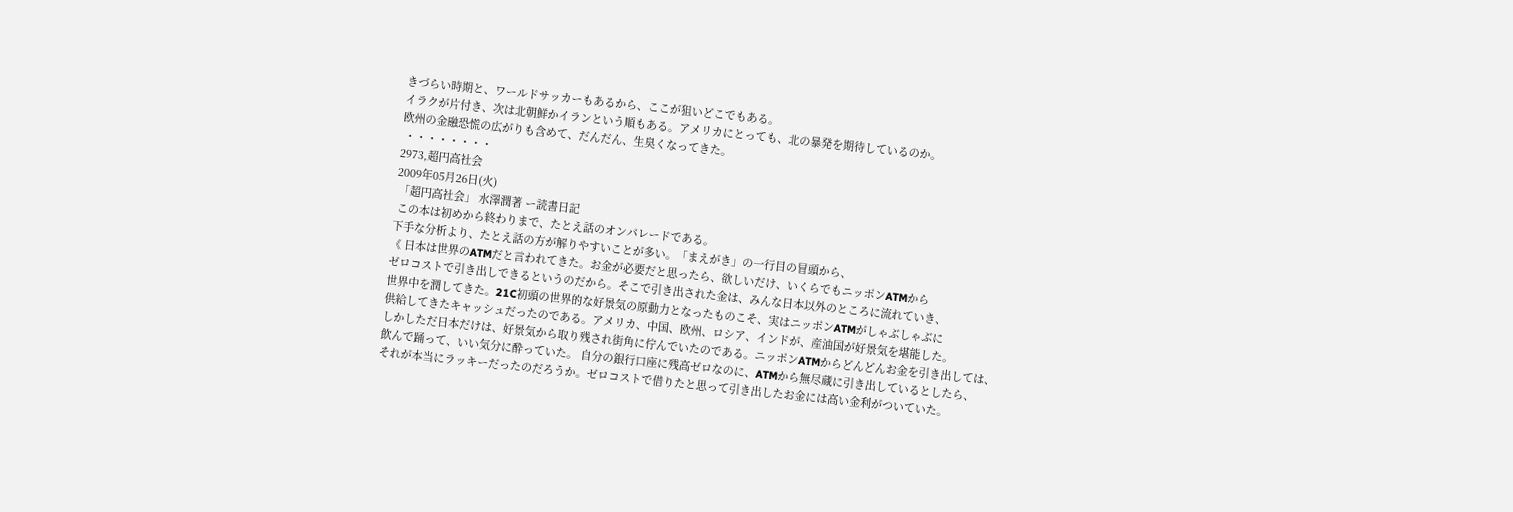きづらい時期と、ワールドサッカーもあるから、ここが狙いどこでもある。
イラクが片付き、次は北朝鮮かイランという順もある。アメリカにとっても、北の暴発を期待しているのか。
欧州の金融恐慌の広がりも含めて、だんだん、生臭くなってきた。
 ・・・・・・・・
2973,超円高社会
2009年05月26日(火)
 「超円高社会」 水澤潤著 ー読書日記
 この本は初めから終わりまで、たとえ話のオンパレードである。
下手な分析より、たとえ話の方が解りやすいことが多い。「まえがき」の一行目の冒頭から、
《 日本は世界のATMだと言われてきた。お金が必要だと思ったら、欲しいだけ、いくらでもニッポンATMから
ゼロコストで引き出しできるというのだから。そこで引き出された金は、みんな日本以外のところに流れていき、
世界中を潤してきた。21C初頭の世界的な好景気の原動力となったものこそ、実はニッポンATMがしゃぶしゃぶに
供給してきたキャッシュだったのである。アメリカ、中国、欧州、ロシア、インドが、産油国が好景気を堪能した。
しかしただ日本だけは、好景気から取り残され街角に佇んでいたのである。ニッポンATMからどんどんお金を引き出しては、
飲んで踊って、いい気分に酔っていた。 自分の銀行口座に残高ゼロなのに、ATMから無尽蔵に引き出しているとしたら、
それが本当にラッキーだったのだろうか。ゼロコストで借りたと思って引き出したお金には高い金利がついていた。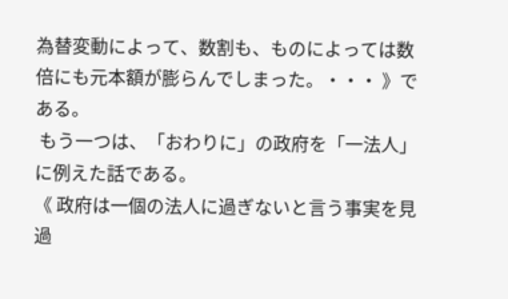為替変動によって、数割も、ものによっては数倍にも元本額が膨らんでしまった。・・・ 》である。
 もう一つは、「おわりに」の政府を「一法人」に例えた話である。
《 政府は一個の法人に過ぎないと言う事実を見過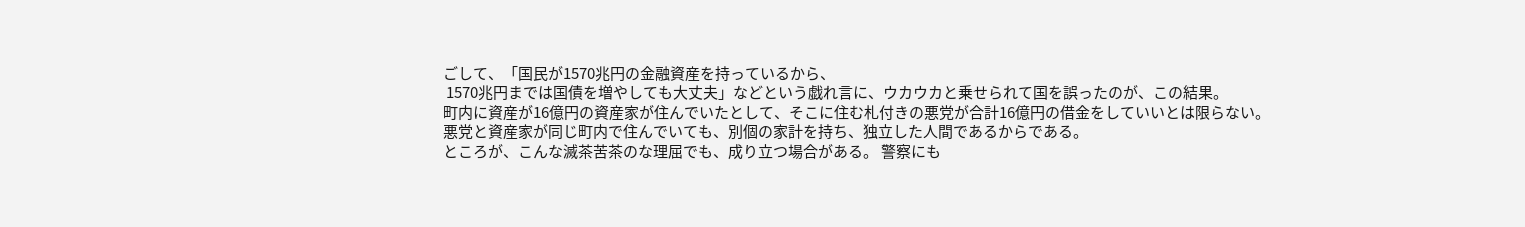ごして、「国民が1570兆円の金融資産を持っているから、
 1570兆円までは国債を増やしても大丈夫」などという戯れ言に、ウカウカと乗せられて国を誤ったのが、この結果。
町内に資産が16億円の資産家が住んでいたとして、そこに住む札付きの悪党が合計16億円の借金をしていいとは限らない。
悪党と資産家が同じ町内で住んでいても、別個の家計を持ち、独立した人間であるからである。
ところが、こんな滅茶苦茶のな理屈でも、成り立つ場合がある。 警察にも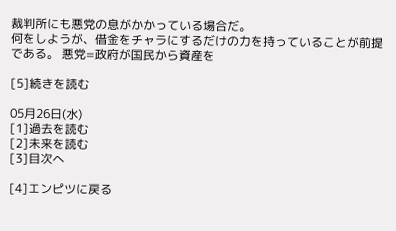裁判所にも悪党の息がかかっている場合だ。
何をしようが、借金をチャラにするだけの力を持っていることが前提である。 悪党=政府が国民から資産を

[5]続きを読む

05月26日(水)
[1]過去を読む
[2]未来を読む
[3]目次へ

[4]エンピツに戻る